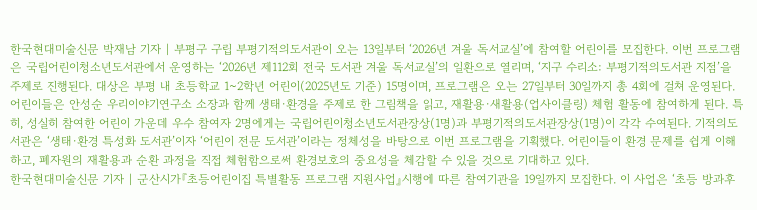한국현대미술신문 박재남 기자 | 부평구 구립 부평기적의도서관이 오는 13일부터 ‘2026년 겨울 독서교실’에 참여할 어린이를 모집한다. 이번 프로그램은 국립어린이청소년도서관에서 운영하는 ‘2026년 제112회 전국 도서관 겨울 독서교실’의 일환으로 열리며, ‘지구 수리소: 부평기적의도서관 지점’을 주제로 진행된다. 대상은 부평 내 초등학교 1~2학년 어린이(2025년도 기준) 15명이며, 프로그램은 오는 27일부터 30일까지 총 4회에 걸쳐 운영된다. 어린이들은 안성순 우리이야기연구소 소장과 함께 생태·환경을 주제로 한 그림책을 읽고, 재활용·새활용(업사이클링) 체험 활동에 참여하게 된다. 특히, 성실히 참여한 어린이 가운데 우수 참여자 2명에게는 국립어린이청소년도서관장상(1명)과 부평기적의도서관장상(1명)이 각각 수여된다. 기적의도서관은 ‘생태·환경 특성화 도서관’이자 ‘어린이 전문 도서관’이라는 정체성을 바탕으로 이번 프로그램을 기획했다. 어린이들이 환경 문제를 쉽게 이해하고, 폐자원의 재활용과 순환 과정을 직접 체험함으로써 환경보호의 중요성을 체감할 수 있을 것으로 기대하고 있다.
한국현대미술신문 기자 | 군산시가『초등어린이집 특별활동 프로그램 지원사업』시행에 따른 참여기관을 19일까지 모집한다. 이 사업은 ‘초등 방과후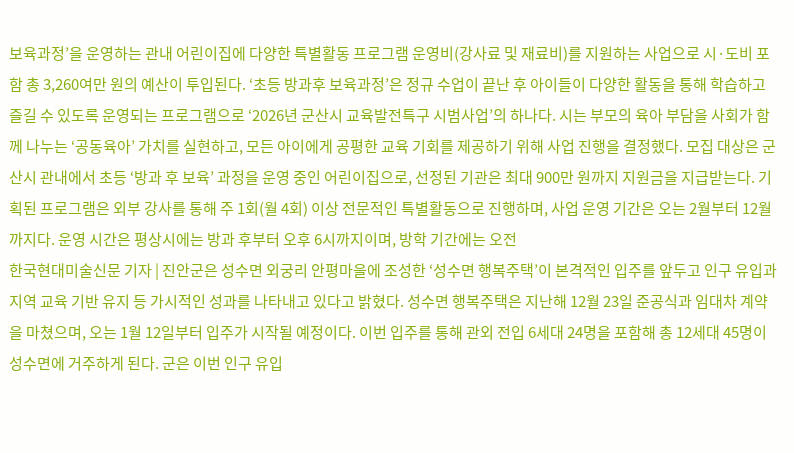보육과정’을 운영하는 관내 어린이집에 다양한 특별활동 프로그램 운영비(강사료 및 재료비)를 지원하는 사업으로 시·도비 포함 총 3,260여만 원의 예산이 투입된다. ‘초등 방과후 보육과정’은 정규 수업이 끝난 후 아이들이 다양한 활동을 통해 학습하고 즐길 수 있도록 운영되는 프로그램으로 ‘2026년 군산시 교육발전특구 시범사업’의 하나다. 시는 부모의 육아 부담을 사회가 함께 나누는 ‘공동육아’ 가치를 실현하고, 모든 아이에게 공평한 교육 기회를 제공하기 위해 사업 진행을 결정했다. 모집 대상은 군산시 관내에서 초등 ‘방과 후 보육’ 과정을 운영 중인 어린이집으로, 선정된 기관은 최대 900만 원까지 지원금을 지급받는다. 기획된 프로그램은 외부 강사를 통해 주 1회(월 4회) 이상 전문적인 특별활동으로 진행하며, 사업 운영 기간은 오는 2월부터 12월까지다. 운영 시간은 평상시에는 방과 후부터 오후 6시까지이며, 방학 기간에는 오전
한국현대미술신문 기자 | 진안군은 성수면 외궁리 안평마을에 조성한 ‘성수면 행복주택’이 본격적인 입주를 앞두고 인구 유입과 지역 교육 기반 유지 등 가시적인 성과를 나타내고 있다고 밝혔다. 성수면 행복주택은 지난해 12월 23일 준공식과 임대차 계약을 마쳤으며, 오는 1월 12일부터 입주가 시작될 예정이다. 이번 입주를 통해 관외 전입 6세대 24명을 포함해 총 12세대 45명이 성수면에 거주하게 된다. 군은 이번 인구 유입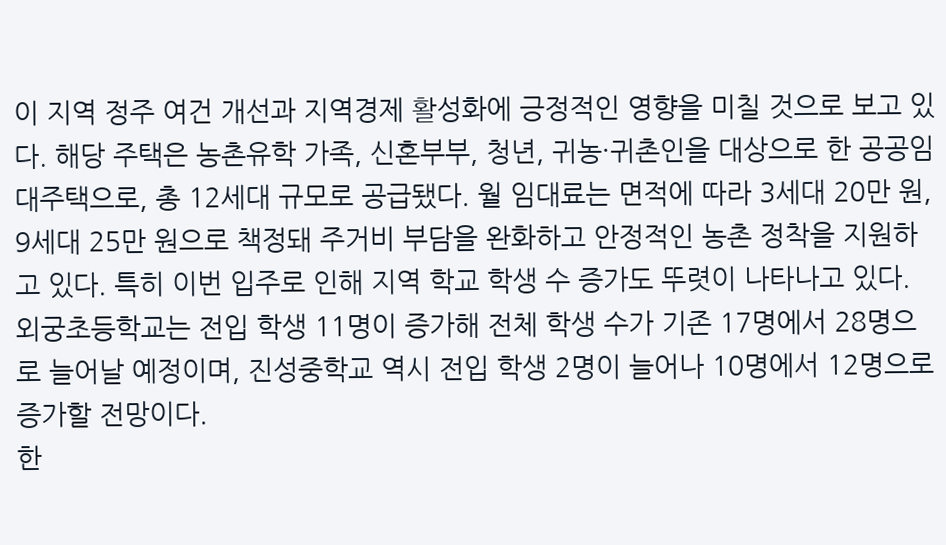이 지역 정주 여건 개선과 지역경제 활성화에 긍정적인 영향을 미칠 것으로 보고 있다. 해당 주택은 농촌유학 가족, 신혼부부, 청년, 귀농·귀촌인을 대상으로 한 공공임대주택으로, 총 12세대 규모로 공급됐다. 월 임대료는 면적에 따라 3세대 20만 원, 9세대 25만 원으로 책정돼 주거비 부담을 완화하고 안정적인 농촌 정착을 지원하고 있다. 특히 이번 입주로 인해 지역 학교 학생 수 증가도 뚜렷이 나타나고 있다. 외궁초등학교는 전입 학생 11명이 증가해 전체 학생 수가 기존 17명에서 28명으로 늘어날 예정이며, 진성중학교 역시 전입 학생 2명이 늘어나 10명에서 12명으로 증가할 전망이다.
한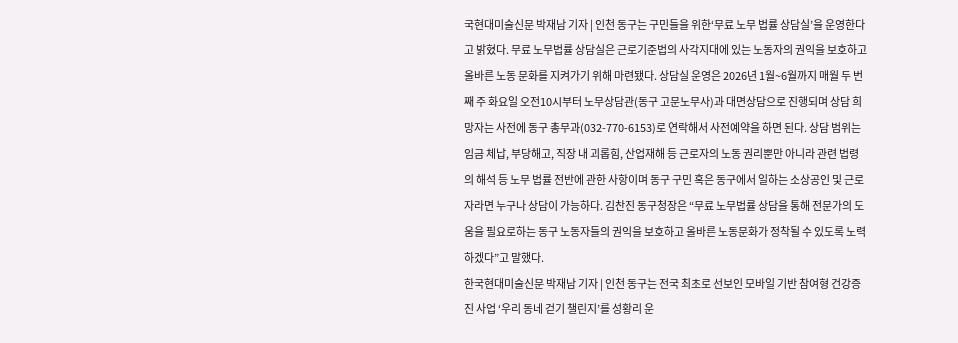국현대미술신문 박재남 기자 | 인천 동구는 구민들을 위한‘무료 노무 법률 상담실’을 운영한다고 밝혔다. 무료 노무법률 상담실은 근로기준법의 사각지대에 있는 노동자의 권익을 보호하고 올바른 노동 문화를 지켜가기 위해 마련됐다. 상담실 운영은 2026년 1월~6월까지 매월 두 번째 주 화요일 오전10시부터 노무상담관(동구 고문노무사)과 대면상담으로 진행되며 상담 희망자는 사전에 동구 총무과(032-770-6153)로 연락해서 사전예약을 하면 된다. 상담 범위는 임금 체납, 부당해고, 직장 내 괴롭힘, 산업재해 등 근로자의 노동 권리뿐만 아니라 관련 법령의 해석 등 노무 법률 전반에 관한 사항이며 동구 구민 혹은 동구에서 일하는 소상공인 및 근로자라면 누구나 상담이 가능하다. 김찬진 동구청장은 “무료 노무법률 상담을 통해 전문가의 도움을 필요로하는 동구 노동자들의 권익을 보호하고 올바른 노동문화가 정착될 수 있도록 노력하겠다”고 말했다.
한국현대미술신문 박재남 기자 | 인천 동구는 전국 최초로 선보인 모바일 기반 참여형 건강증진 사업 ‘우리 동네 걷기 챌린지’를 성황리 운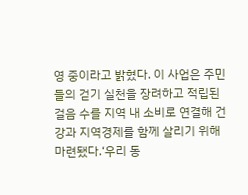영 중이라고 밝혔다. 이 사업은 주민들의 걷기 실천을 장려하고 적립된 걸음 수를 지역 내 소비로 연결해 건강과 지역경제를 함께 살리기 위해 마련됐다.‘우리 동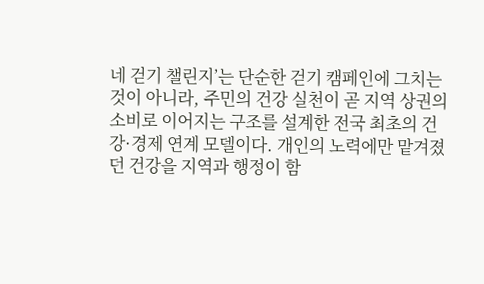네 걷기 챌린지’는 단순한 걷기 캠페인에 그치는 것이 아니라, 주민의 건강 실천이 곧 지역 상권의 소비로 이어지는 구조를 설계한 전국 최초의 건강·경제 연계 모델이다. 개인의 노력에만 맡겨졌던 건강을 지역과 행정이 함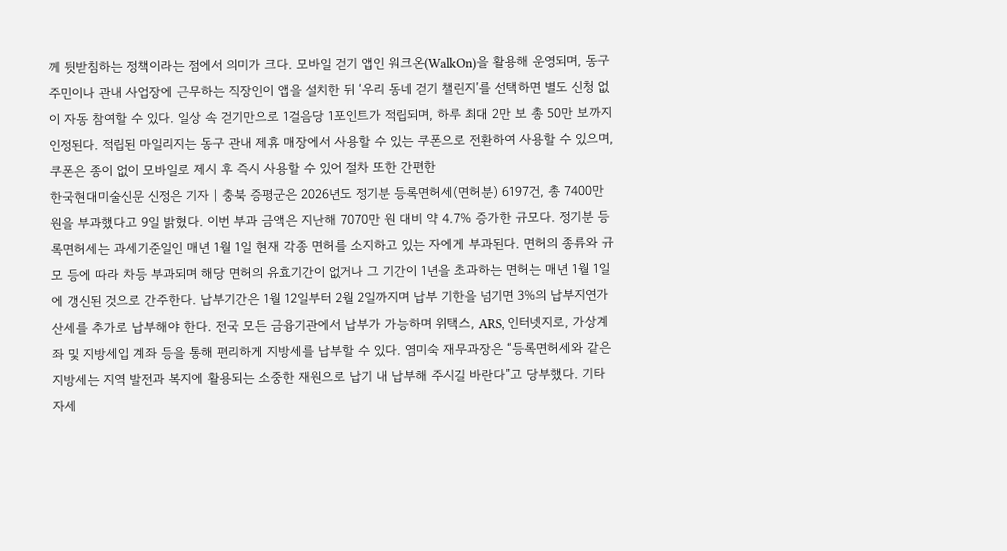께 뒷받침하는 정책이라는 점에서 의미가 크다. 모바일 걷기 앱인 워크온(WalkOn)을 활용해 운영되며, 동구 주민이나 관내 사업장에 근무하는 직장인이 앱을 설치한 뒤 ‘우리 동네 걷기 챌린지’를 선택하면 별도 신청 없이 자동 참여할 수 있다. 일상 속 걷기만으로 1걸음당 1포인트가 적립되며, 하루 최대 2만 보 총 50만 보까지 인정된다. 적립된 마일리지는 동구 관내 제휴 매장에서 사용할 수 있는 쿠폰으로 전환하여 사용할 수 있으며, 쿠폰은 종이 없이 모바일로 제시 후 즉시 사용할 수 있어 절차 또한 간편한
한국현대미술신문 신정은 기자 | 충북 증평군은 2026년도 정기분 등록면허세(면허분) 6197건, 총 7400만 원을 부과했다고 9일 밝혔다. 이번 부과 금액은 지난해 7070만 원 대비 약 4.7% 증가한 규모다. 정기분 등록면허세는 과세기준일인 매년 1월 1일 현재 각종 면허를 소지하고 있는 자에게 부과된다. 면허의 종류와 규모 등에 따라 차등 부과되며 해당 면허의 유효기간이 없거나 그 기간이 1년을 초과하는 면허는 매년 1월 1일에 갱신된 것으로 간주한다. 납부기간은 1월 12일부터 2월 2일까지며 납부 기한을 넘기면 3%의 납부지연가산세를 추가로 납부해야 한다. 전국 모든 금융기관에서 납부가 가능하며 위택스, ARS, 인터넷지로, 가상계좌 및 지방세입 계좌 등을 통해 편리하게 지방세를 납부할 수 있다. 염미숙 재무과장은 “등록면허세와 같은 지방세는 지역 발전과 복지에 활용되는 소중한 재원으로 납기 내 납부해 주시길 바란다”고 당부했다. 기타 자세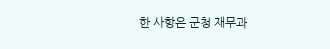한 사항은 군청 재무과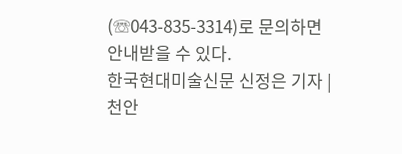(☏043-835-3314)로 문의하면 안내받을 수 있다.
한국현대미술신문 신정은 기자 | 천안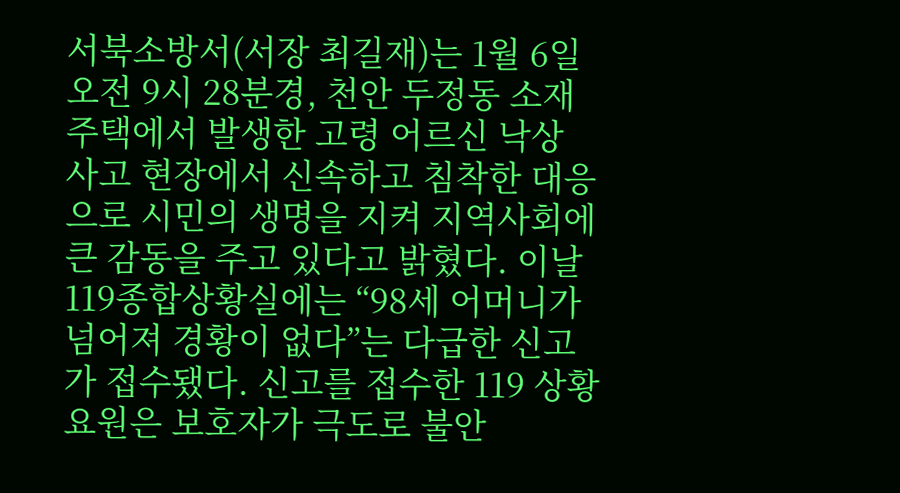서북소방서(서장 최길재)는 1월 6일 오전 9시 28분경, 천안 두정동 소재 주택에서 발생한 고령 어르신 낙상 사고 현장에서 신속하고 침착한 대응으로 시민의 생명을 지켜 지역사회에 큰 감동을 주고 있다고 밝혔다. 이날 119종합상황실에는 “98세 어머니가 넘어져 경황이 없다”는 다급한 신고가 접수됐다. 신고를 접수한 119 상황요원은 보호자가 극도로 불안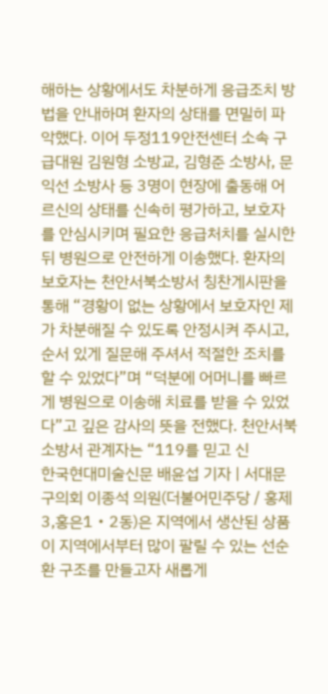해하는 상황에서도 차분하게 응급조치 방법을 안내하며 환자의 상태를 면밀히 파악했다. 이어 두정119안전센터 소속 구급대원 김원형 소방교, 김형준 소방사, 문익선 소방사 등 3명이 현장에 출동해 어르신의 상태를 신속히 평가하고, 보호자를 안심시키며 필요한 응급처치를 실시한 뒤 병원으로 안전하게 이송했다. 환자의 보호자는 천안서북소방서 칭찬게시판을 통해 “경황이 없는 상황에서 보호자인 제가 차분해질 수 있도록 안정시켜 주시고, 순서 있게 질문해 주셔서 적절한 조치를 할 수 있었다”며 “덕분에 어머니를 빠르게 병원으로 이송해 치료를 받을 수 있었다”고 깊은 감사의 뜻을 전했다. 천안서북소방서 관계자는 “119를 믿고 신
한국현대미술신문 배윤섭 기자 | 서대문구의회 이종석 의원(더불어민주당 / 홍제3,홍은1‧2동)은 지역에서 생산된 상품이 지역에서부터 많이 팔릴 수 있는 선순환 구조를 만들고자 새롭게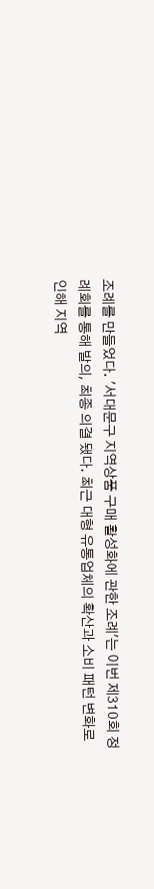조례를 만들었다. '서대문구 지역상품 구매 활성화에 관한 조례'는 이번 제310회 정례회를 통해 발의, 최종 의결 됐다. 최근 대형 유통업체의 확산과 소비 패턴 변화로 인해 지역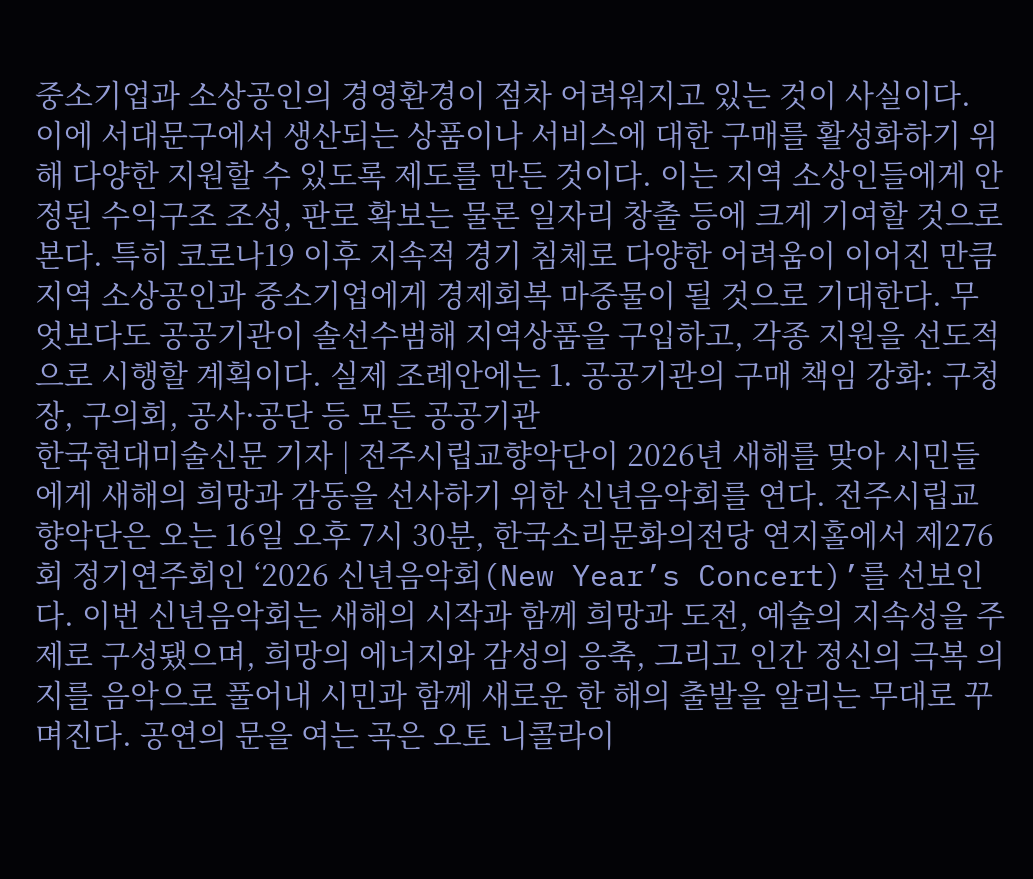중소기업과 소상공인의 경영환경이 점차 어려워지고 있는 것이 사실이다. 이에 서대문구에서 생산되는 상품이나 서비스에 대한 구매를 활성화하기 위해 다양한 지원할 수 있도록 제도를 만든 것이다. 이는 지역 소상인들에게 안정된 수익구조 조성, 판로 확보는 물론 일자리 창출 등에 크게 기여할 것으로 본다. 특히 코로나19 이후 지속적 경기 침체로 다양한 어려움이 이어진 만큼 지역 소상공인과 중소기업에게 경제회복 마중물이 될 것으로 기대한다. 무엇보다도 공공기관이 솔선수범해 지역상품을 구입하고, 각종 지원을 선도적으로 시행할 계획이다. 실제 조례안에는 1. 공공기관의 구매 책임 강화: 구청장, 구의회, 공사·공단 등 모든 공공기관
한국현대미술신문 기자 | 전주시립교향악단이 2026년 새해를 맞아 시민들에게 새해의 희망과 감동을 선사하기 위한 신년음악회를 연다. 전주시립교향악단은 오는 16일 오후 7시 30분, 한국소리문화의전당 연지홀에서 제276회 정기연주회인 ‘2026 신년음악회(New Year’s Concert)’를 선보인다. 이번 신년음악회는 새해의 시작과 함께 희망과 도전, 예술의 지속성을 주제로 구성됐으며, 희망의 에너지와 감성의 응축, 그리고 인간 정신의 극복 의지를 음악으로 풀어내 시민과 함께 새로운 한 해의 출발을 알리는 무대로 꾸며진다. 공연의 문을 여는 곡은 오토 니콜라이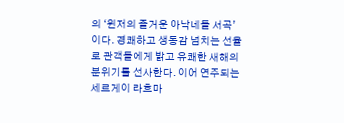의 ‘윈저의 즐거운 아낙네들 서곡’이다. 경쾌하고 생동감 넘치는 선율로 관객들에게 밝고 유쾌한 새해의 분위기를 선사한다. 이어 연주되는 세르게이 라흐마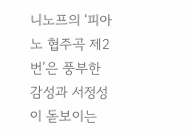니노프의 ‘피아노 협주곡 제2번’은 풍부한 감성과 서정성이 돋보이는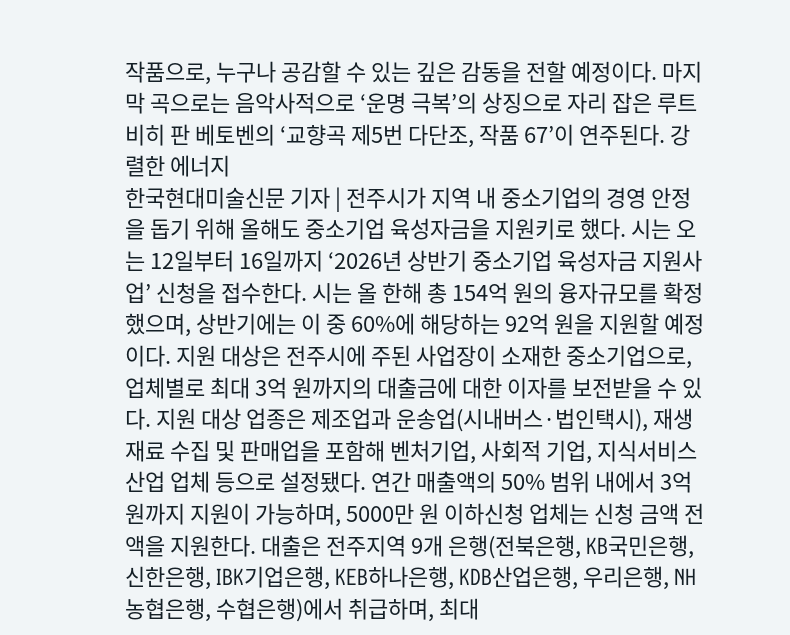작품으로, 누구나 공감할 수 있는 깊은 감동을 전할 예정이다. 마지막 곡으로는 음악사적으로 ‘운명 극복’의 상징으로 자리 잡은 루트비히 판 베토벤의 ‘교향곡 제5번 다단조, 작품 67’이 연주된다. 강렬한 에너지
한국현대미술신문 기자 | 전주시가 지역 내 중소기업의 경영 안정을 돕기 위해 올해도 중소기업 육성자금을 지원키로 했다. 시는 오는 12일부터 16일까지 ‘2026년 상반기 중소기업 육성자금 지원사업’ 신청을 접수한다. 시는 올 한해 총 154억 원의 융자규모를 확정했으며, 상반기에는 이 중 60%에 해당하는 92억 원을 지원할 예정이다. 지원 대상은 전주시에 주된 사업장이 소재한 중소기업으로, 업체별로 최대 3억 원까지의 대출금에 대한 이자를 보전받을 수 있다. 지원 대상 업종은 제조업과 운송업(시내버스·법인택시), 재생재료 수집 및 판매업을 포함해 벤처기업, 사회적 기업, 지식서비스산업 업체 등으로 설정됐다. 연간 매출액의 50% 범위 내에서 3억 원까지 지원이 가능하며, 5000만 원 이하신청 업체는 신청 금액 전액을 지원한다. 대출은 전주지역 9개 은행(전북은행, KB국민은행, 신한은행, IBK기업은행, KEB하나은행, KDB산업은행, 우리은행, NH농협은행, 수협은행)에서 취급하며, 최대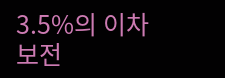3.5%의 이차보전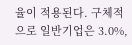율이 적용된다. 구체적으로 일반기업은 3.0%,